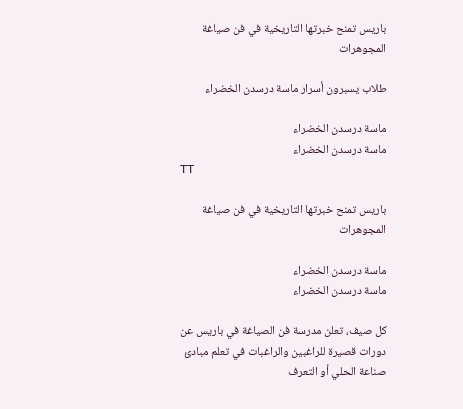باريس تمنح خبرتها التاريخية في فن صياغة المجوهرات

طلاب يسبرون أسرار ماسة درسدن الخضراء

ماسة درسدن الخضراء
ماسة درسدن الخضراء
TT

باريس تمنح خبرتها التاريخية في فن صياغة المجوهرات

ماسة درسدن الخضراء
ماسة درسدن الخضراء

كل صيف، تعلن مدرسة فن الصياغة في باريس عن دورات قصيرة للراغبين والراغبات في تعلم مبادئ صناعة الحلي أو التعرف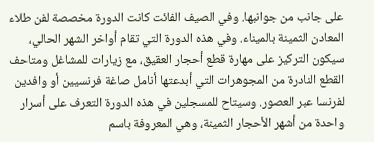على جانب من جوانبها. وفي الصيف الفائت كانت الدورة مخصصة لفن طلاء المعادن الثمينة بالميناء. وفي هذه الدورة التي تقام أواخر الشهر الحالي، سيكون التركيز على مهارة قطع أحجار العقيق، مع زيارات للمشاغل ومتاحف القطع النادرة من المجوهرات التي أبدعتها أنامل صاغة فرنسيين أو وافدين لفرنسا عبر العصور. وسيتاح للمسجلين في هذه الدورة التعرف على أسرار واحدة من أشهر الأحجار الثمينة، وهي المعروفة باسم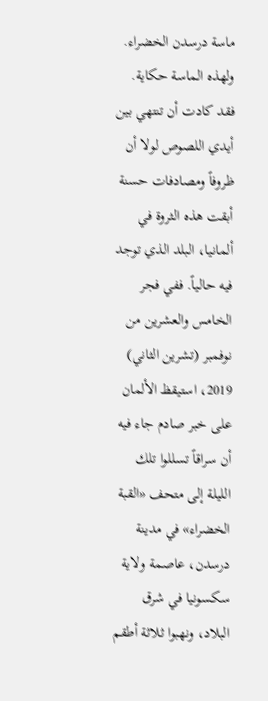ماسة درسدن الخضراء.
ولهذه الماسة حكاية. فقد كادت أن تنتهي بين أيدي اللصوص لولا أن ظروفاً ومصادفات حسنة أبقت هذه الثروة في ألمانيا، البلد الذي توجد فيه حالياً. ففي فجر الخامس والعشرين من نوفمبر (تشرين الثاني) 2019، استيقظ الألمان على خبر صادم جاء فيه أن سراقاً تسللوا تلك الليلة إلى متحف «القبة الخضراء» في مدينة درسدن، عاصمة ولاية سكسونيا في شرق البلاد، ونهبوا ثلاثة أطقم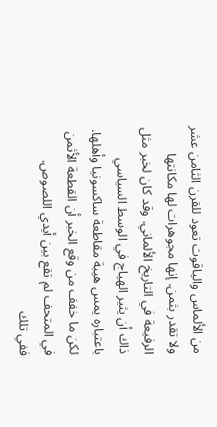من الألماس والياقوت تعود للقرن الثامن عشر ولا تقدر بثمن. إنها مجوهرات لها مكانتها الرفيعة في التاريخ الألماني. وقد كان لخبر مثل ذاك أن يثير الهياج في الوسط السياسي باعتباره يمس هيبة مقاطعة ساكسونيا وأهلها. لكن ما خفف من وقع الخبر أن القطعة الأثمن في المتحف لم تقع بين أيدي اللصوص.
ففي تلك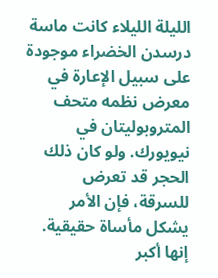الليلة الليلاء كانت ماسة درسدن الخضراء موجودة على سبيل الإعارة في معرض نظمه متحف المتروبوليتان في نيويورك. ولو كان ذلك الحجر قد تعرض للسرقة، فإن الأمر يشكل مأساة حقيقية. إنها أكبر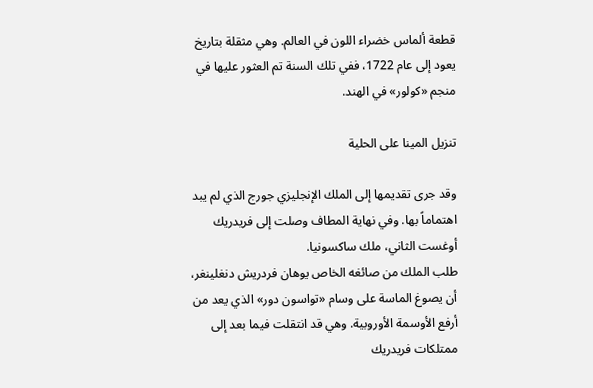قطعة ألماس خضراء اللون في العالم. وهي مثقلة بتاريخ يعود إلى عام 1722، ففي تلك السنة تم العثور عليها في منجم «كولور» في الهند.

تنزيل المينا على الحلية

وقد جرى تقديمها إلى الملك الإنجليزي جورج الذي لم يبد اهتماماً بها. وفي نهاية المطاف وصلت إلى فريدريك أوغست الثاني، ملك ساكسونيا.
طلب الملك من صائغه الخاص يوهان فردريش دنغلينغر، أن يصوغ الماسة على وسام «تواسون دور» الذي يعد من أرفع الأوسمة الأوروبية. وهي قد انتقلت فيما بعد إلى ممتلكات فريدريك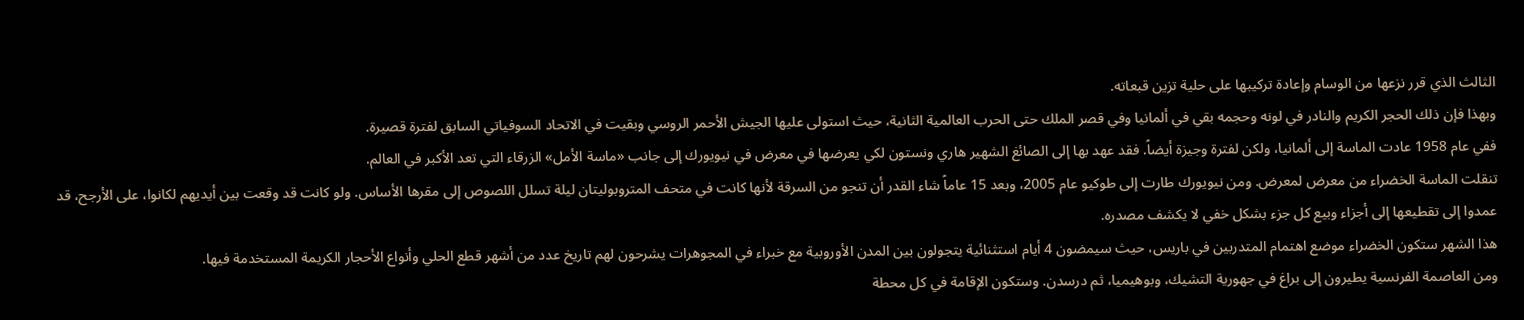الثالث الذي قرر نزعها من الوسام وإعادة تركيبها على حلية تزين قبعاته.
وبهذا فإن ذلك الحجر الكريم والنادر في لونه وحجمه بقي في ألمانيا وفي قصر الملك حتى الحرب العالمية الثانية، حيث استولى عليها الجيش الأحمر الروسي وبقيت في الاتحاد السوفياتي السابق لفترة قصيرة.
ففي عام 1958 عادت الماسة إلى ألمانيا، ولكن لفترة وجيزة أيضاً. فقد عهد بها إلى الصائغ الشهير هاري ونستون لكي يعرضها في معرض في نيويورك إلى جانب «ماسة الأمل» الزرقاء التي تعد الأكبر في العالم.
تنقلت الماسة الخضراء من معرض لمعرض. ومن نيويورك طارت إلى طوكيو عام 2005، وبعد 15 عاماً شاء القدر أن تنجو من السرقة لأنها كانت في متحف المتروبوليتان ليلة تسلل اللصوص إلى مقرها الأساس. ولو كانت قد وقعت بين أيديهم لكانوا، على الأرجح، قد عمدوا إلى تقطيعها إلى أجزاء وبيع كل جزء بشكل خفي لا يكشف مصدره.
هذا الشهر ستكون الخضراء موضع اهتمام المتدربين في باريس، حيث سيمضون 4 أيام استثنائية يتجولون بين المدن الأوروبية مع خبراء في المجوهرات يشرحون لهم تاريخ عدد من أشهر قطع الحلي وأنواع الأحجار الكريمة المستخدمة فيها.
ومن العاصمة الفرنسية يطيرون إلى براغ في جهورية التشيك، وبوهيميا، ثم درسدن. وستكون الإقامة في كل محطة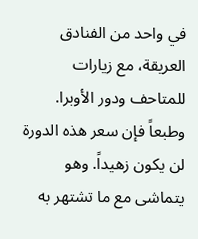في واحد من الفنادق العريقة، مع زيارات للمتاحف ودور الأوبرا. وطبعاً فإن سعر هذه الدورة لن يكون زهيداً. وهو يتماشى مع ما تشتهر به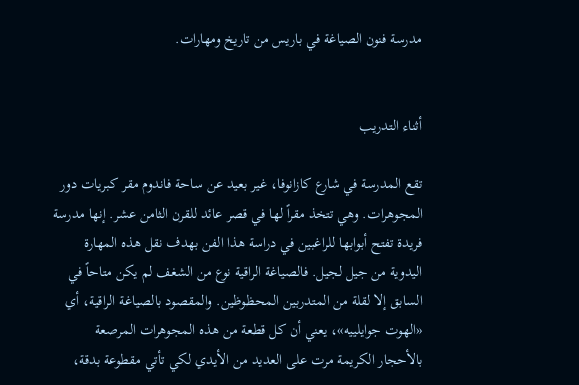مدرسة فنون الصياغة في باريس من تاريخ ومهارات.


أثناء التدريب

تقع المدرسة في شارع كازانوفا، غير بعيد عن ساحة فاندوم مقر كبريات دور المجوهرات. وهي تتخذ مقراً لها في قصر عائد للقرن الثامن عشر. إنها مدرسة فريدة تفتح أبوابها للراغبين في دراسة هذا الفن بهدف نقل هذه المهارة اليدوية من جيل لجيل. فالصياغة الراقية نوع من الشغف لم يكن متاحاً في السابق إلا لقلة من المتدربين المحظوظين. والمقصود بالصياغة الراقية، أي «الهوت جوايلييه»، يعني أن كل قطعة من هذه المجوهرات المرصعة بالأحجار الكريمة مرت على العديد من الأيدي لكي تأتي مقطوعة بدقة،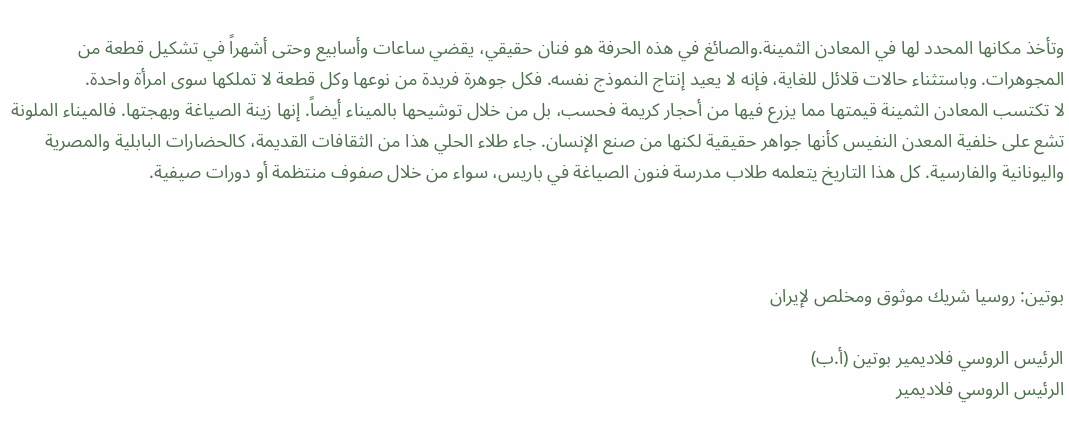وتأخذ مكانها المحدد لها في المعادن الثمينة.والصائغ في هذه الحرفة هو فنان حقيقي، يقضي ساعات وأسابيع وحتى أشهراً في تشكيل قطعة من المجوهرات. وباستثناء حالات قلائل للغاية، فإنه لا يعيد إنتاج النموذج نفسه. فكل جوهرة فريدة من نوعها وكل قطعة لا تملكها سوى امرأة واحدة.
لا تكتسب المعادن الثمينة قيمتها مما يزرع فيها من أحجار كريمة فحسب، بل من خلال توشيحها بالميناء أيضاً. إنها زينة الصياغة وبهجتها. فالميناء الملونة تشع على خلفية المعدن النفيس كأنها جواهر حقيقية لكنها من صنع الإنسان. جاء طلاء الحلي هذا من الثقافات القديمة، كالحضارات البابلية والمصرية واليونانية والفارسية. كل هذا التاريخ يتعلمه طلاب مدرسة فنون الصياغة في باريس، سواء من خلال صفوف منتظمة أو دورات صيفية.



بوتين: روسيا شريك موثوق ومخلص لإيران

الرئيس الروسي فلاديمير بوتين (أ.ب)
الرئيس الروسي فلاديمير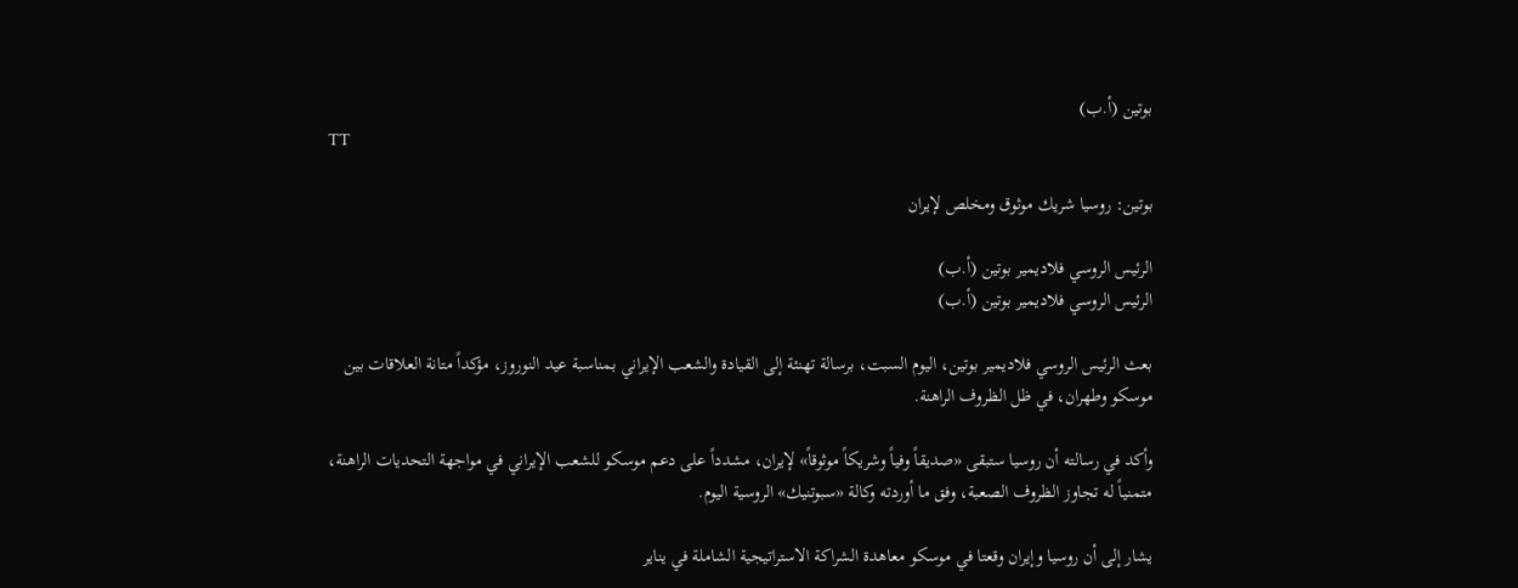بوتين (أ.ب)
TT

بوتين: روسيا شريك موثوق ومخلص لإيران

الرئيس الروسي فلاديمير بوتين (أ.ب)
الرئيس الروسي فلاديمير بوتين (أ.ب)

بعث الرئيس الروسي فلاديمير بوتين، اليوم السبت، برسالة تهنئة إلى القيادة والشعب الإيراني بمناسبة عيد النوروز، مؤكداً متانة العلاقات بين موسكو وطهران، في ظل الظروف الراهنة.

وأكد في رسالته أن روسيا ستبقى «صديقاً وفياً وشريكاً موثوقاً» لإيران، مشدداً على دعم موسكو للشعب الإيراني في مواجهة التحديات الراهنة، متمنياً له تجاوز الظروف الصعبة، وفق ما أوردته وكالة «سبوتنيك» الروسية اليوم.

يشار إلى أن روسيا وإيران وقعتا في موسكو معاهدة الشراكة الاستراتيجية الشاملة في يناير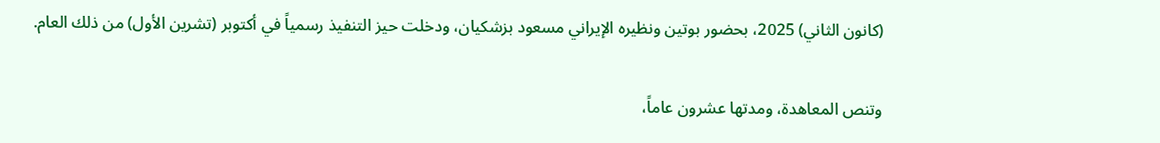(كانون الثاني) 2025، بحضور بوتين ونظيره الإيراني مسعود بزشكيان، ودخلت حيز التنفيذ رسمياً في أكتوبر (تشرين الأول) من ذلك العام.

وتنص المعاهدة، ومدتها عشرون عاماً،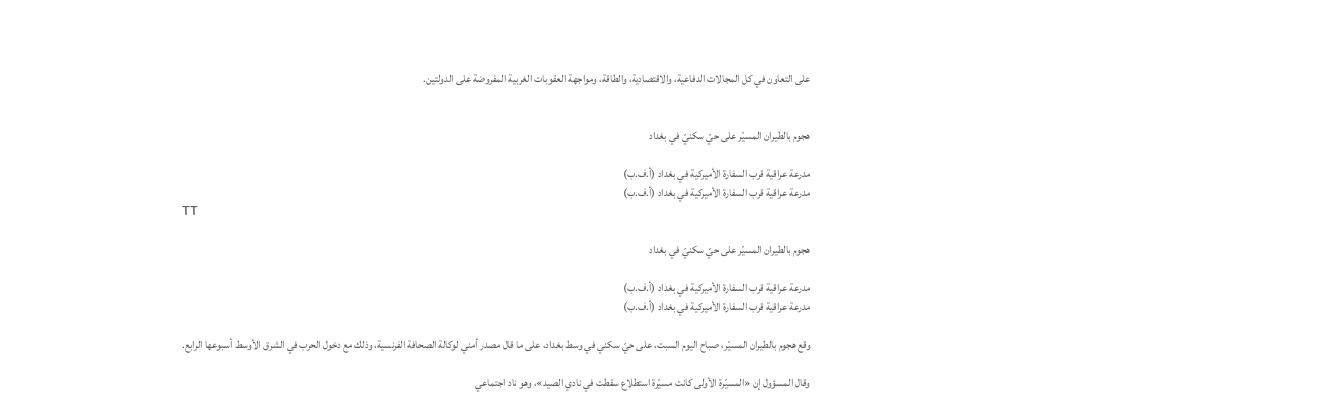على التعاون في كل المجالات الدفاعية، والاقتصادية، والطاقة، ومواجهة العقوبات الغربية المفروضة على الدولتين.


هجوم بالطيران المسيّر على حيّ سكنيّ في بغداد

مدرعة عراقية قرب السفارة الأميركية في بغداد (أ.ف.ب)
مدرعة عراقية قرب السفارة الأميركية في بغداد (أ.ف.ب)
TT

هجوم بالطيران المسيّر على حيّ سكنيّ في بغداد

مدرعة عراقية قرب السفارة الأميركية في بغداد (أ.ف.ب)
مدرعة عراقية قرب السفارة الأميركية في بغداد (أ.ف.ب)

وقع هجوم بالطيران المسيّر، صباح اليوم السبت، على حيّ سكني في وسط بغداد، على ما قال مصدر أمني لوكالة الصحافة الفرنسية، وذلك مع دخول الحرب في الشرق الأوسط أسبوعها الرابع.

وقال المسؤول إن «المسيّرة الأولى كانت مسيّرة استطلاع سقطت في نادي الصيد»، وهو ناد اجتماعي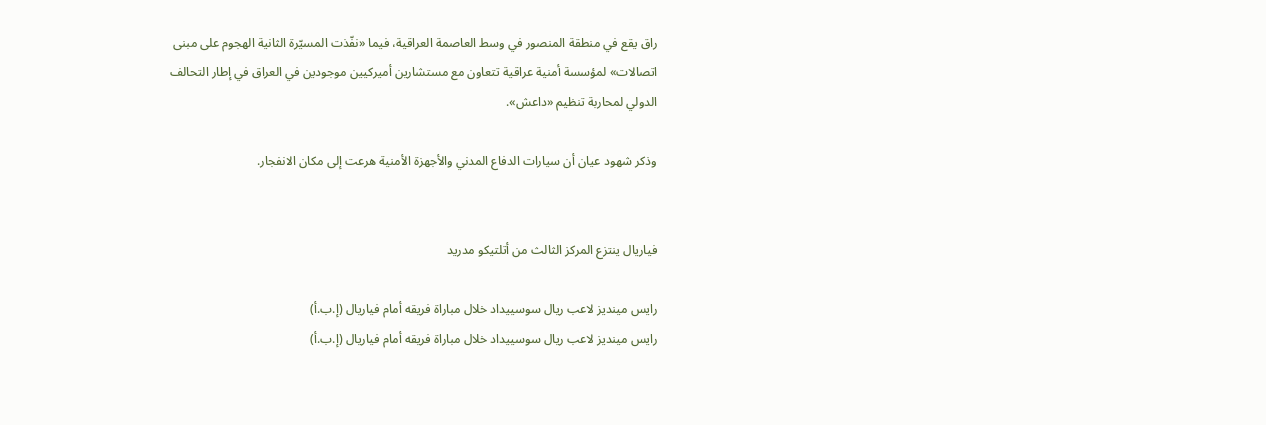راق يقع في منطقة المنصور في وسط العاصمة العراقية، فيما «نفّذت المسيّرة الثانية الهجوم على مبنى اتصالات» لمؤسسة أمنية عراقية تتعاون مع مستشارين أميركيين موجودين في العراق في إطار التحالف الدولي لمحاربة تنظيم «داعش».

وذكر شهود عيان أن سيارات الدفاع المدني والأجهزة الأمنية هرعت إلى مكان الانفجار.


فياريال ينتزع المركز الثالث من أتلتيكو مدريد

رايس مينديز لاعب ريال سوسييداد خلال مباراة فريقه أمام فياريال (إ.ب.أ)
رايس مينديز لاعب ريال سوسييداد خلال مباراة فريقه أمام فياريال (إ.ب.أ)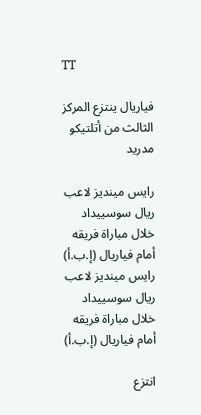TT

فياريال ينتزع المركز الثالث من أتلتيكو مدريد

رايس مينديز لاعب ريال سوسييداد خلال مباراة فريقه أمام فياريال (إ.ب.أ)
رايس مينديز لاعب ريال سوسييداد خلال مباراة فريقه أمام فياريال (إ.ب.أ)

انتزع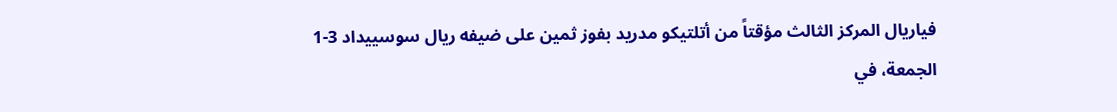فياريال المركز الثالث مؤقتاً من أتلتيكو مدريد بفوز ثمين على ضيفه ريال سوسييداد 3-1 الجمعة، في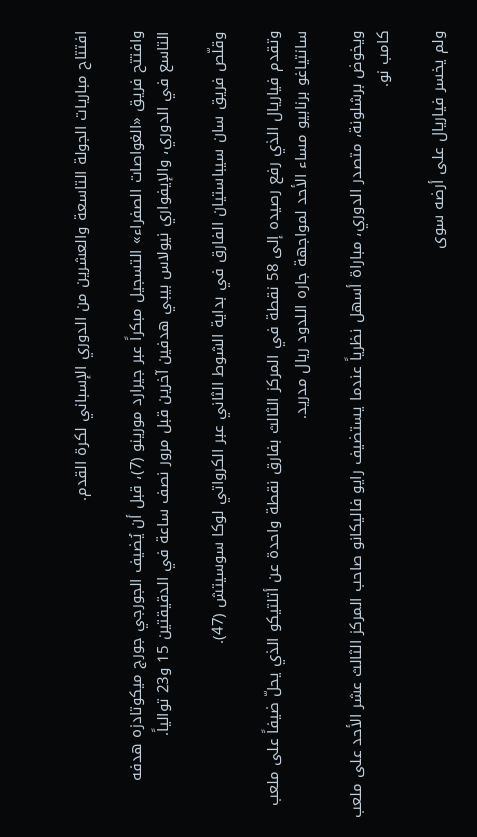افتتاح مباريات الجولة التاسعة والعشرين من الدوري الإسباني لكرة القدم.

وافتتح فريق «الغواصات الصفراء» التسجيل مبكراً عبر جيرارد مورينو (7)، قبل أن يُضيف الجورجي جورج ميكوتادزه هدفه التاسع في الدوري، والإيفواري نيولاس بيبي هدفين آخرين قبل مرور نصف ساعة في الدقيقتين 15 و23 توالياً.

وقلّص فريق سان سيباستيان الفارق في بداية الشوط الثاني عبر الكرواتي لوكا سوسيتش (47).

وتقدم فياريال الذي رفع رصيده إلى 58 نقطة في المركز الثالث بفارق نقطة واحدة عن أتلتيكو الذي يحلّ ضيفاً على ملعب سانتياغو برنابيو مساء الأحد لمواجهة جاره اللدود ريال مدريد.

ويخوض برشلونة، متصدر الدوري، مباراة أسهل نظرياً عندما يستضيف رايو فاليكانو صاحب المركز الثالث عشر الأحد على ملعب كامب نو.

ولم يخسر فياريال على أرضه سوى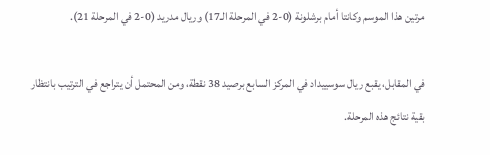مرتين هذا الموسم وكانتا أمام برشلونة (0-2 في المرحلة الـ17) وريال مدريد (0-2 في المرحلة 21).

في المقابل، يقبع ريال سوسييداد في المركز السابع برصيد 38 نقطة، ومن المحتمل أن يتراجع في الترتيب بانتظار بقية نتائج هذه المرحلة.